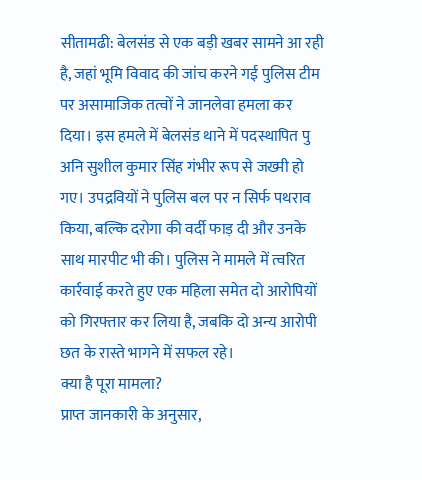सीतामढी: बेलसंड से एक बड़ी खबर सामने आ रही है, जहां भूमि विवाद की जांच करने गई पुलिस टीम पर असामाजिक तत्वों ने जानलेवा हमला कर दिया। इस हमले में बेलसंड थाने में पदस्थापित पु अनि सुशील कुमार सिंह गंभीर रूप से जख्मी हो गए। उपद्रवियों ने पुलिस बल पर न सिर्फ पथराव किया, बल्कि दरोगा की वर्दी फाड़ दी और उनके साथ मारपीट भी की। पुलिस ने मामले में त्वरित कार्रवाई करते हुए एक महिला समेत दो आरोपियों को गिरफ्तार कर लिया है, जबकि दो अन्य आरोपी छत के रास्ते भागने में सफल रहे।
क्या है पूरा मामला?
प्राप्त जानकारी के अनुसार,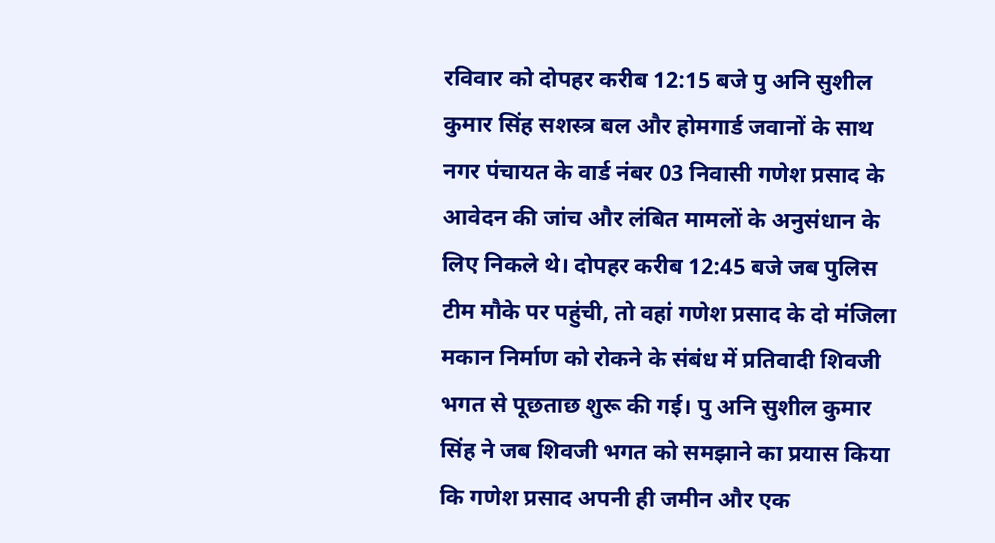रविवार को दोपहर करीब 12:15 बजे पु अनि सुशील कुमार सिंह सशस्त्र बल और होमगार्ड जवानों के साथ नगर पंचायत के वार्ड नंबर 03 निवासी गणेश प्रसाद के आवेदन की जांच और लंबित मामलों के अनुसंधान के लिए निकले थे। दोपहर करीब 12:45 बजे जब पुलिस टीम मौके पर पहुंची, तो वहां गणेश प्रसाद के दो मंजिला मकान निर्माण को रोकने के संबंध में प्रतिवादी शिवजी भगत से पूछताछ शुरू की गई। पु अनि सुशील कुमार सिंह ने जब शिवजी भगत को समझाने का प्रयास किया कि गणेश प्रसाद अपनी ही जमीन और एक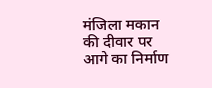मंजिला मकान की दीवार पर आगे का निर्माण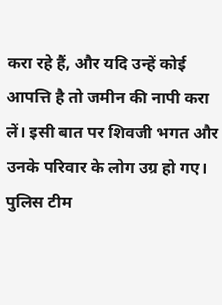करा रहे हैं, और यदि उन्हें कोई आपत्ति है तो जमीन की नापी करा लें। इसी बात पर शिवजी भगत और उनके परिवार के लोग उग्र हो गए।
पुलिस टीम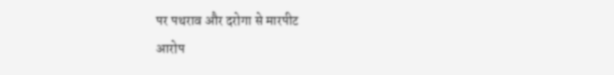पर पथराव और दरोगा से मारपीट
आरोप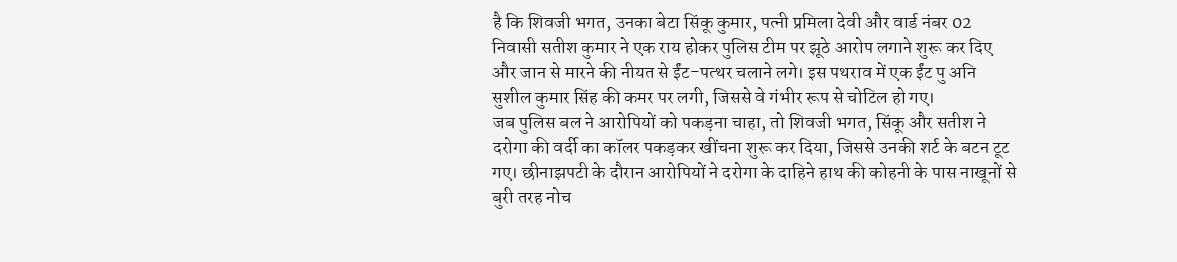है कि शिवजी भगत, उनका बेटा सिंकू कुमार, पत्नी प्रमिला देवी और वार्ड नंबर 02 निवासी सतीश कुमार ने एक राय होकर पुलिस टीम पर झूठे आरोप लगाने शुरू कर दिए और जान से मारने की नीयत से ईंट-पत्थर चलाने लगे। इस पथराव में एक ईंट पु अनि सुशील कुमार सिंह की कमर पर लगी, जिससे वे गंभीर रूप से चोटिल हो गए।
जब पुलिस बल ने आरोपियों को पकड़ना चाहा, तो शिवजी भगत, सिंकू और सतीश ने दरोगा की वर्दी का कॉलर पकड़कर खींचना शुरू कर दिया, जिससे उनकी शर्ट के बटन टूट गए। छीनाझपटी के दौरान आरोपियों ने दरोगा के दाहिने हाथ की कोहनी के पास नाखूनों से बुरी तरह नोच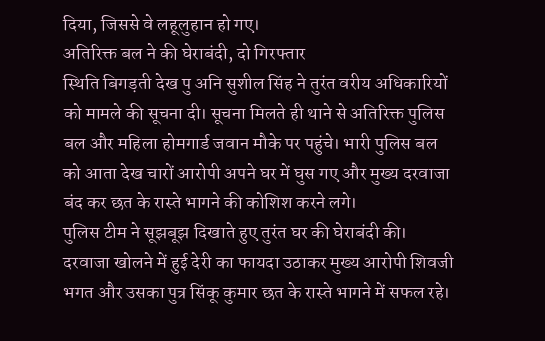दिया, जिससे वे लहूलुहान हो गए।
अतिरिक्त बल ने की घेराबंदी, दो गिरफ्तार
स्थिति बिगड़ती देख पु अनि सुशील सिंह ने तुरंत वरीय अधिकारियों को मामले की सूचना दी। सूचना मिलते ही थाने से अतिरिक्त पुलिस बल और महिला होमगार्ड जवान मौके पर पहुंचे। भारी पुलिस बल को आता देख चारों आरोपी अपने घर में घुस गए और मुख्य दरवाजा बंद कर छत के रास्ते भागने की कोशिश करने लगे।
पुलिस टीम ने सूझबूझ दिखाते हुए तुरंत घर की घेराबंदी की। दरवाजा खोलने में हुई देरी का फायदा उठाकर मुख्य आरोपी शिवजी भगत और उसका पुत्र सिंकू कुमार छत के रास्ते भागने में सफल रहे।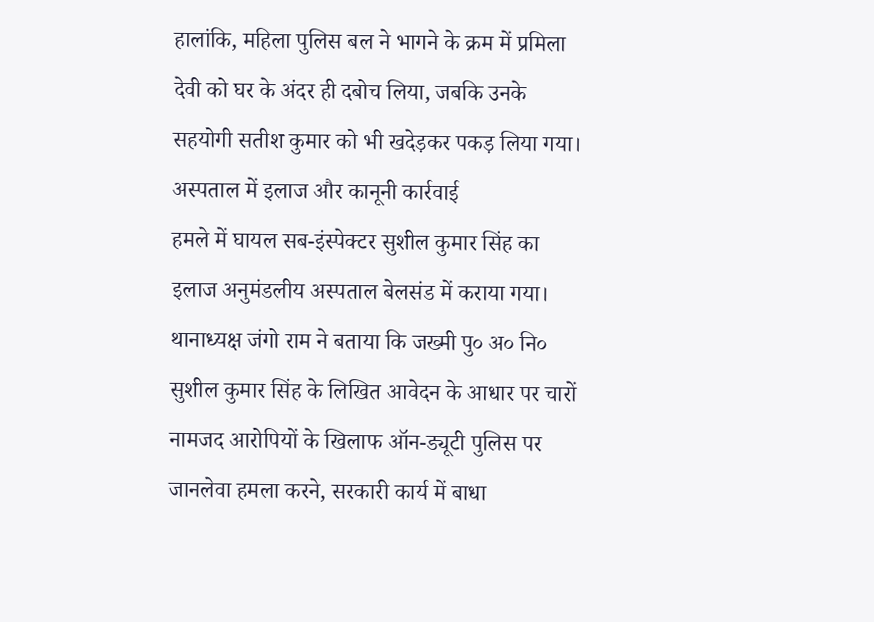हालांकि, महिला पुलिस बल ने भागने के क्रम में प्रमिला देवी को घर के अंदर ही दबोच लिया, जबकि उनके सहयोगी सतीश कुमार को भी खदेड़कर पकड़ लिया गया।
अस्पताल में इलाज और कानूनी कार्रवाई
हमले में घायल सब-इंस्पेक्टर सुशील कुमार सिंह का इलाज अनुमंडलीय अस्पताल बेलसंड में कराया गया। थानाध्यक्ष जंगो राम ने बताया कि जख्मी पु० अ० नि० सुशील कुमार सिंह के लिखित आवेदन के आधार पर चारों नामजद आरोपियों के खिलाफ ऑन-ड्यूटी पुलिस पर जानलेवा हमला करने, सरकारी कार्य में बाधा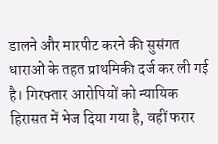डालने और मारपीट करने की सुसंगत धाराओं के तहत प्राथमिकी दर्ज कर ली गई है। गिरफ्तार आरोपियों को न्यायिक हिरासत में भेज दिया गया है, वहीं फरार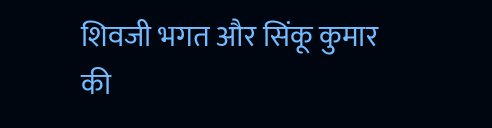शिवजी भगत और सिंकू कुमार की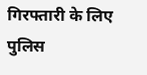गिरफ्तारी के लिए पुलिस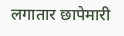लगातार छापेमारी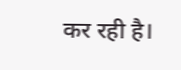कर रही है।